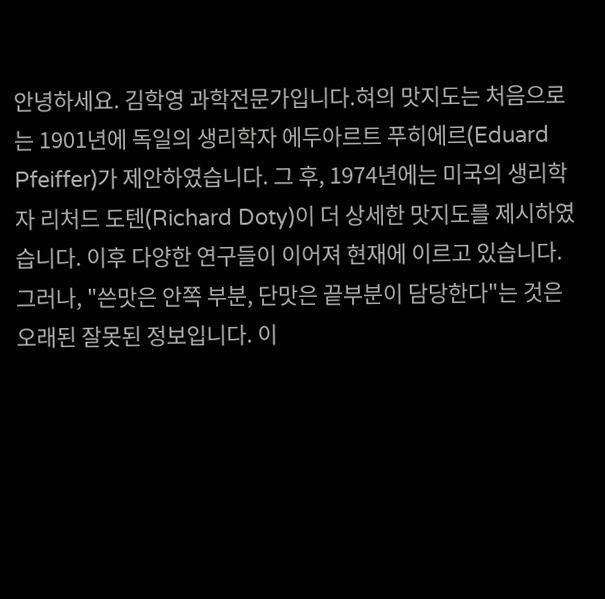안녕하세요. 김학영 과학전문가입니다.혀의 맛지도는 처음으로는 1901년에 독일의 생리학자 에두아르트 푸히에르(Eduard Pfeiffer)가 제안하였습니다. 그 후, 1974년에는 미국의 생리학자 리처드 도텐(Richard Doty)이 더 상세한 맛지도를 제시하였습니다. 이후 다양한 연구들이 이어져 현재에 이르고 있습니다.
그러나, "쓴맛은 안쪽 부분, 단맛은 끝부분이 담당한다"는 것은 오래된 잘못된 정보입니다. 이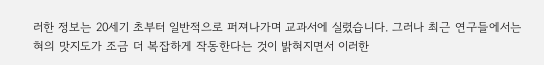러한 정보는 20세기 초부터 일반적으로 퍼져나가며 교과서에 실렸습니다. 그러나 최근 연구들에서는 혀의 맛지도가 조금 더 복잡하게 작동한다는 것이 밝혀지면서 이러한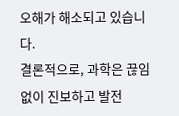오해가 해소되고 있습니다.
결론적으로, 과학은 끊임없이 진보하고 발전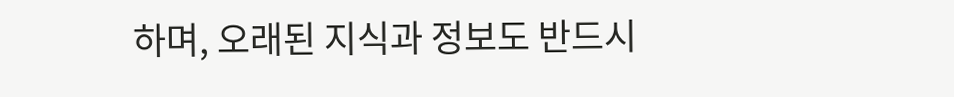하며, 오래된 지식과 정보도 반드시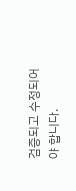검증되고 수정되어야 합니다.